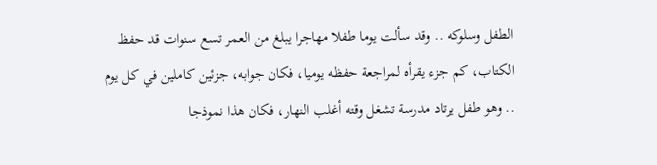الطفل وسلوكه .. وقد سألت يوما طفلا مهاجرا يبلغ من العمر تسع سنوات قد حفظ الكتاب، كم جزء يقرأه لمراجعة حفظه يوميا، فكان جوابه، جزئين كاملين في كل يوم .. وهو طفل يرتاد مدرسة تشغل وقته أغلب النهار، فكان هذا نموذجا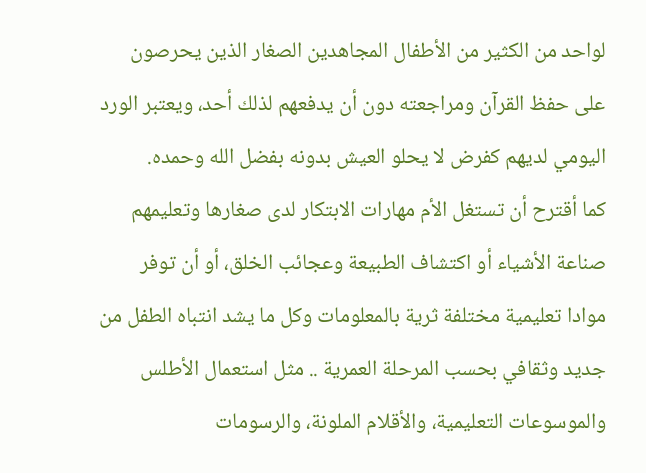لواحد من الكثير من الأطفال المجاهدين الصغار الذين يحرصون على حفظ القرآن ومراجعته دون أن يدفعهم لذلك أحد، ويعتبر الورد اليومي لديهم كفرض لا يحلو العيش بدونه بفضل الله وحمده.
كما أقترح أن تستغل الأم مهارات الابتكار لدى صغارها وتعليمهم صناعة الأشياء أو اكتشاف الطبيعة وعجائب الخلق، أو أن توفر موادا تعليمية مختلفة ثرية بالمعلومات وكل ما يشد انتباه الطفل من جديد وثقافي بحسب المرحلة العمرية .. مثل استعمال الأطلس والموسوعات التعليمية، والأقلام الملونة، والرسومات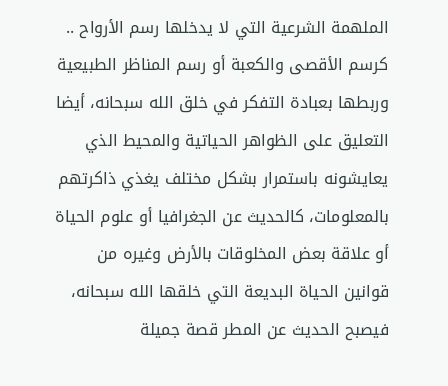الملهمة الشرعية التي لا يدخلها رسم الأرواح .. كرسم الأقصى والكعبة أو رسم المناظر الطبيعية وربطها بعبادة التفكر في خلق الله سبحانه، أيضا التعليق على الظواهر الحياتية والمحيط الذي يعايشونه باستمرار بشكل مختلف يغذي ذاكرتهم بالمعلومات، كالحديث عن الجغرافيا أو علوم الحياة أو علاقة بعض المخلوقات بالأرض وغيره من قوانين الحياة البديعة التي خلقها الله سبحانه، فيصبح الحديث عن المطر قصة جميلة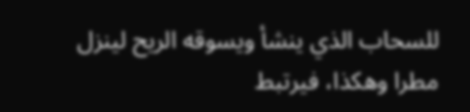للسحاب الذي ينشأ ويسوقه الريح لينزل مطرا وهكذا، فيرتبط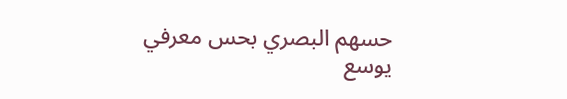حسهم البصري بحس معرفي يوسع